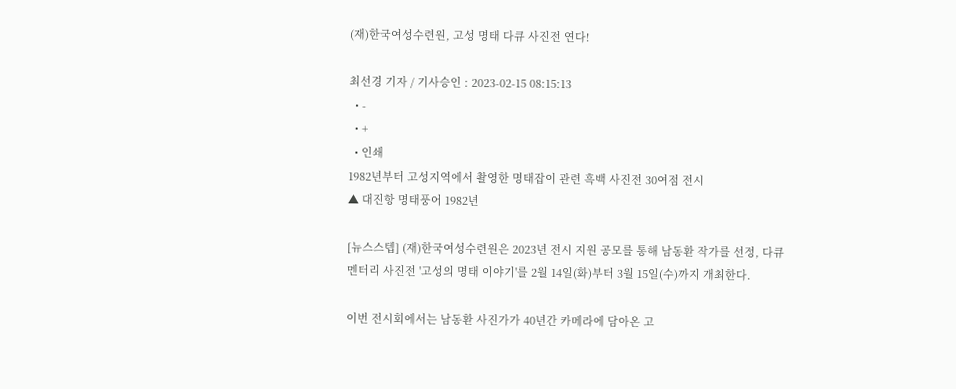(재)한국여성수련원, 고성 명태 다큐 사진전 연다!

최선경 기자 / 기사승인 : 2023-02-15 08:15:13
  • -
  • +
  • 인쇄
1982년부터 고성지역에서 촬영한 명태잡이 관련 흑백 사진전 30여점 전시
▲ 대진항 명태풍어 1982년

[뉴스스텝] (재)한국여성수련원은 2023년 전시 지원 공모를 통해 남동환 작가를 선정, 다큐멘터리 사진전 '고성의 명태 이야기'를 2월 14일(화)부터 3월 15일(수)까지 개최한다.

이번 전시회에서는 남동환 사진가가 40년간 카메라에 담아온 고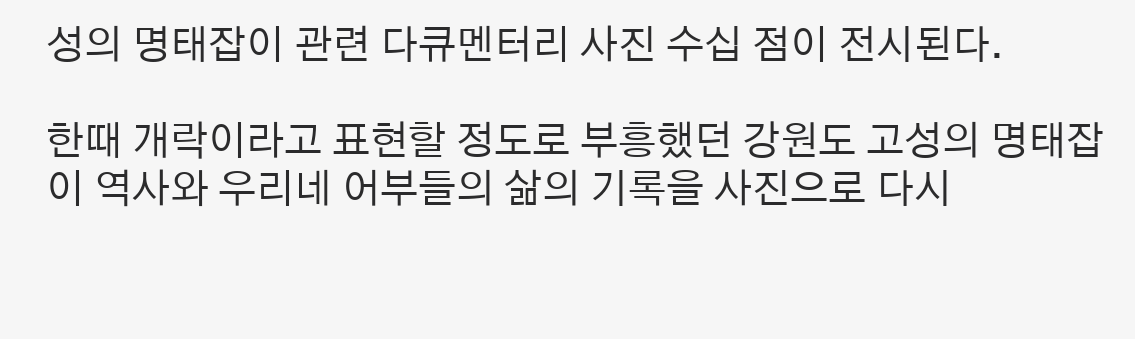성의 명태잡이 관련 다큐멘터리 사진 수십 점이 전시된다.

한때 개락이라고 표현할 정도로 부흥했던 강원도 고성의 명태잡이 역사와 우리네 어부들의 삶의 기록을 사진으로 다시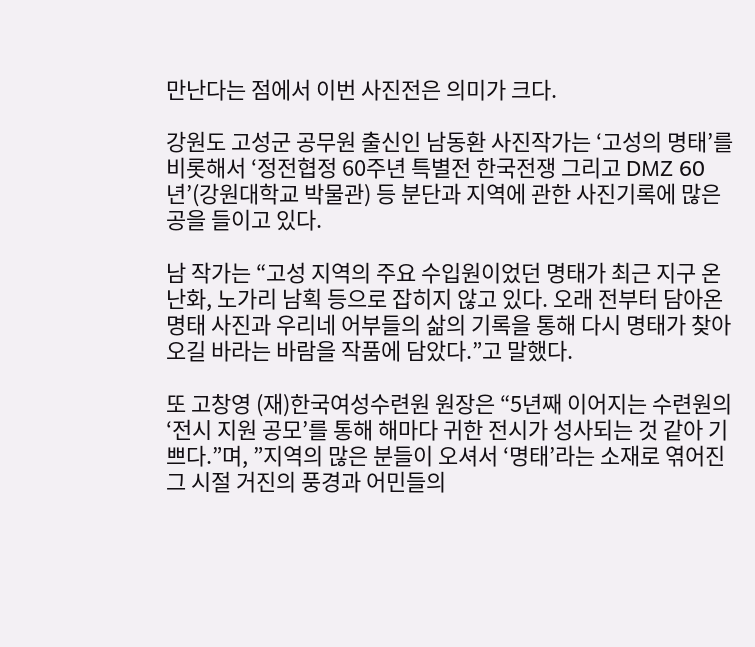만난다는 점에서 이번 사진전은 의미가 크다.

강원도 고성군 공무원 출신인 남동환 사진작가는 ‘고성의 명태’를 비롯해서 ‘정전협정 60주년 특별전 한국전쟁 그리고 DMZ 60년’(강원대학교 박물관) 등 분단과 지역에 관한 사진기록에 많은 공을 들이고 있다.

남 작가는 “고성 지역의 주요 수입원이었던 명태가 최근 지구 온난화, 노가리 남획 등으로 잡히지 않고 있다. 오래 전부터 담아온 명태 사진과 우리네 어부들의 삶의 기록을 통해 다시 명태가 찾아오길 바라는 바람을 작품에 담았다.”고 말했다.

또 고창영 (재)한국여성수련원 원장은 “5년째 이어지는 수련원의 ‘전시 지원 공모’를 통해 해마다 귀한 전시가 성사되는 것 같아 기쁘다.”며, ”지역의 많은 분들이 오셔서 ‘명태’라는 소재로 엮어진 그 시절 거진의 풍경과 어민들의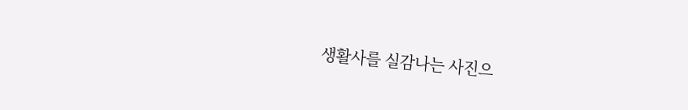생활사를 실감나는 사진으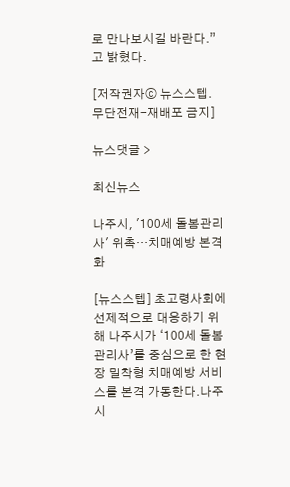로 만나보시길 바란다.”고 밝혔다.

[저작권자ⓒ 뉴스스텝. 무단전재-재배포 금지]

뉴스댓글 >

최신뉴스

나주시, '100세 돌봄관리사' 위촉…치매예방 본격화

[뉴스스텝] 초고령사회에 선제적으로 대응하기 위해 나주시가 ‘100세 돌봄관리사’를 중심으로 한 현장 밀착형 치매예방 서비스를 본격 가동한다.나주시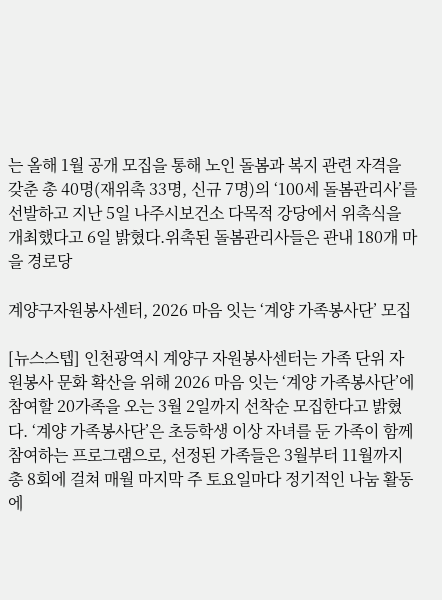는 올해 1월 공개 모집을 통해 노인 돌봄과 복지 관련 자격을 갖춘 총 40명(재위촉 33명, 신규 7명)의 ‘100세 돌봄관리사’를 선발하고 지난 5일 나주시보건소 다목적 강당에서 위촉식을 개최했다고 6일 밝혔다.위촉된 돌봄관리사들은 관내 180개 마을 경로당

계양구자원봉사센터, 2026 마음 잇는 ‘계양 가족봉사단’ 모집

[뉴스스텝] 인천광역시 계양구 자원봉사센터는 가족 단위 자원봉사 문화 확산을 위해 2026 마음 잇는 ‘계양 가족봉사단’에 참여할 20가족을 오는 3월 2일까지 선착순 모집한다고 밝혔다. ‘계양 가족봉사단’은 초등학생 이상 자녀를 둔 가족이 함께 참여하는 프로그램으로, 선정된 가족들은 3월부터 11월까지 총 8회에 걸쳐 매월 마지막 주 토요일마다 정기적인 나눔 활동에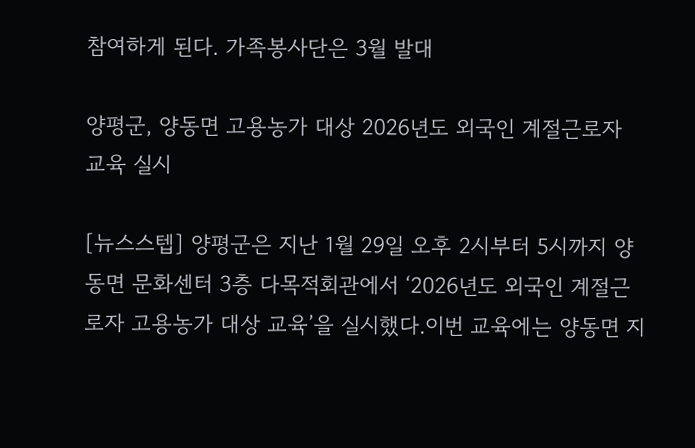참여하게 된다. 가족봉사단은 3월 발대

양평군, 양동면 고용농가 대상 2026년도 외국인 계절근로자 교육 실시

[뉴스스텝] 양평군은 지난 1월 29일 오후 2시부터 5시까지 양동면 문화센터 3층 다목적회관에서 ‘2026년도 외국인 계절근로자 고용농가 대상 교육’을 실시했다.이번 교육에는 양동면 지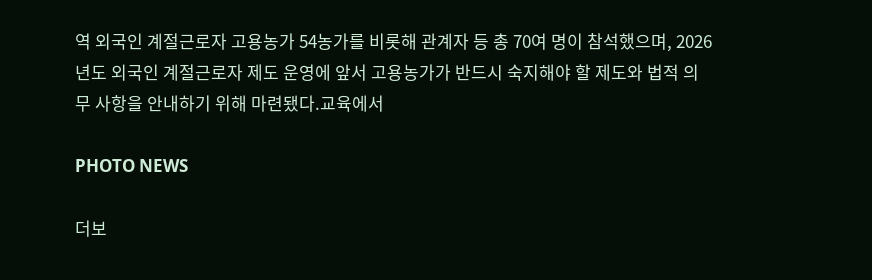역 외국인 계절근로자 고용농가 54농가를 비롯해 관계자 등 총 70여 명이 참석했으며, 2026년도 외국인 계절근로자 제도 운영에 앞서 고용농가가 반드시 숙지해야 할 제도와 법적 의무 사항을 안내하기 위해 마련됐다.교육에서

PHOTO NEWS

더보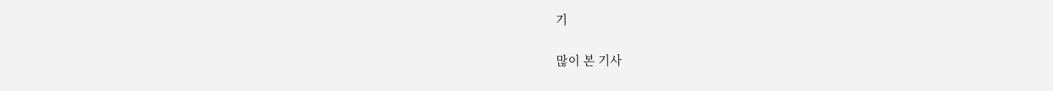기

많이 본 기사